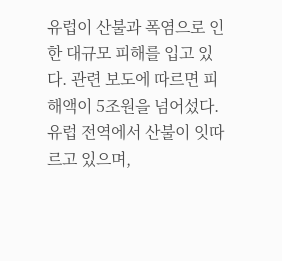유럽이 산불과 폭염으로 인한 대규모 피해를 입고 있다. 관련 보도에 따르면 피해액이 5조원을 넘어섰다.
유럽 전역에서 산불이 잇따르고 있으며,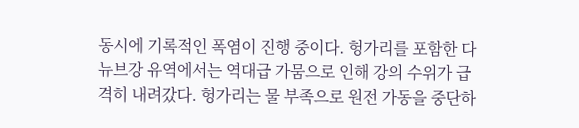동시에 기록적인 폭염이 진행 중이다. 헝가리를 포함한 다뉴브강 유역에서는 역대급 가뭄으로 인해 강의 수위가 급격히 내려갔다. 헝가리는 물 부족으로 원전 가동을 중단하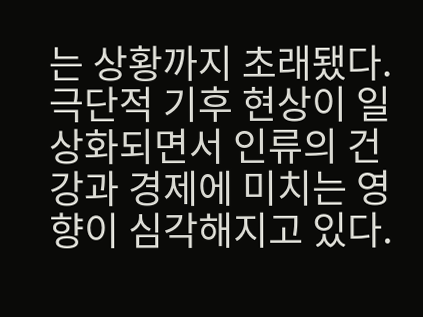는 상황까지 초래됐다.
극단적 기후 현상이 일상화되면서 인류의 건강과 경제에 미치는 영향이 심각해지고 있다.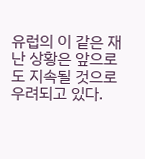유럽의 이 같은 재난 상황은 앞으로도 지속될 것으로 우려되고 있다.